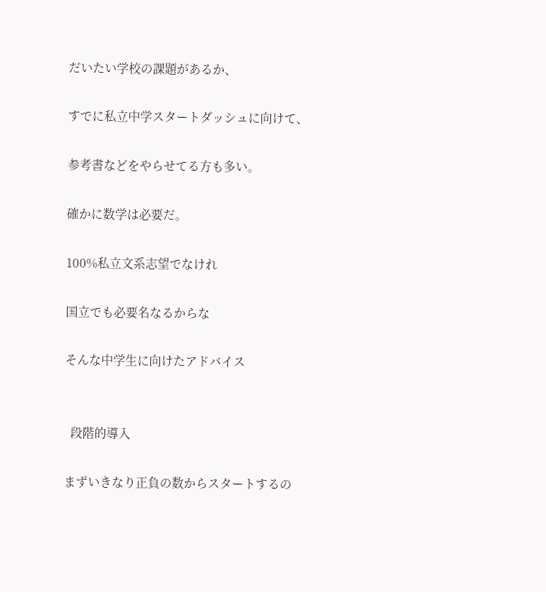だいたい学校の課題があるか、

すでに私立中学スタートダッシュに向けて、

参考書などをやらせてる方も多い。

確かに数学は必要だ。

100%私立文系志望でなけれ

国立でも必要名なるからな

そんな中学生に向けたアドバイス


  段階的導入

まずいきなり正負の数からスタートするの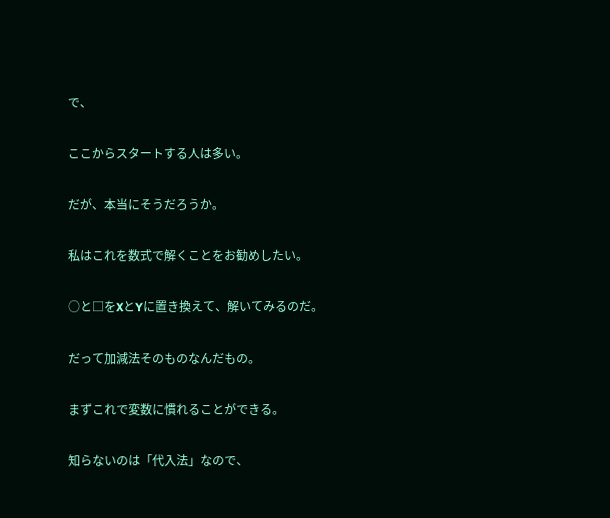で、

ここからスタートする人は多い。

だが、本当にそうだろうか。

私はこれを数式で解くことをお勧めしたい。

○と□をXとYに置き換えて、解いてみるのだ。

だって加減法そのものなんだもの。

まずこれで変数に慣れることができる。

知らないのは「代入法」なので、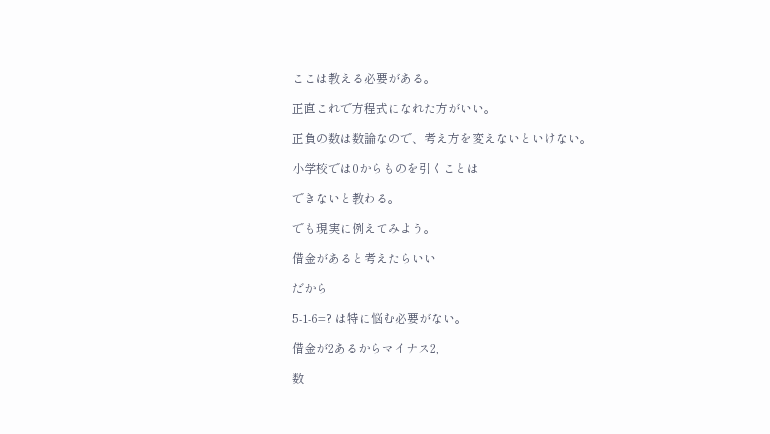ここは教える必要がある。

正直これで方程式になれた方がいい。

正負の数は数論なので、考え方を変えないといけない。

小学校では0からものを引くことは

できないと教わる。

でも現実に例えてみよう。

借金があると考えたらいい

だから

5-1-6=? は特に悩む必要がない。

借金が2あるからマイナス2,

数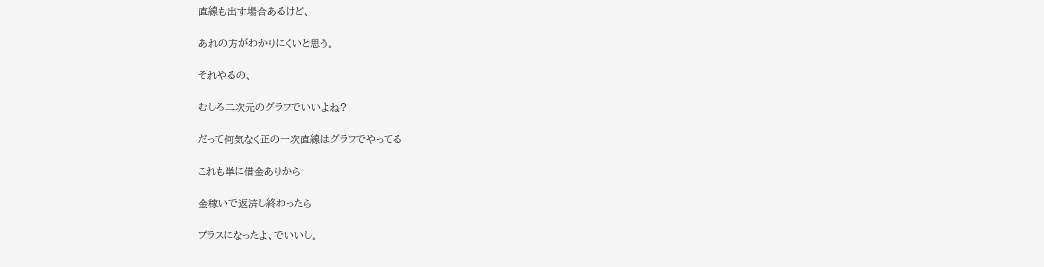直線も出す場合あるけど、

あれの方がわかりにくいと思う。

それやるの、

むしろ二次元のグラフでいいよね?

だって何気なく正の一次直線はグラフでやってる

これも単に借金ありから

金稼いで返済し終わったら

プラスになったよ、でいいし。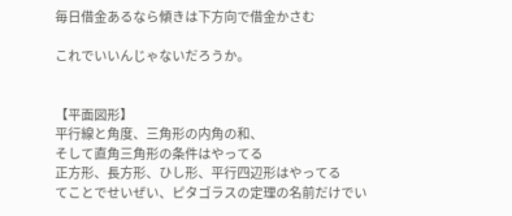毎日借金あるなら傾きは下方向で借金かさむ

これでいいんじゃないだろうか。


【平面図形】
平行線と角度、三角形の内角の和、
そして直角三角形の条件はやってる
正方形、長方形、ひし形、平行四辺形はやってる
てことでせいぜい、ピタゴラスの定理の名前だけでい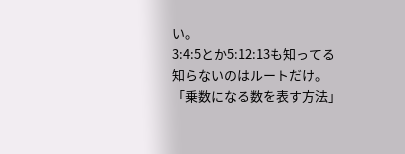い。
3:4:5とか5:12:13も知ってる
知らないのはルートだけ。
「乗数になる数を表す方法」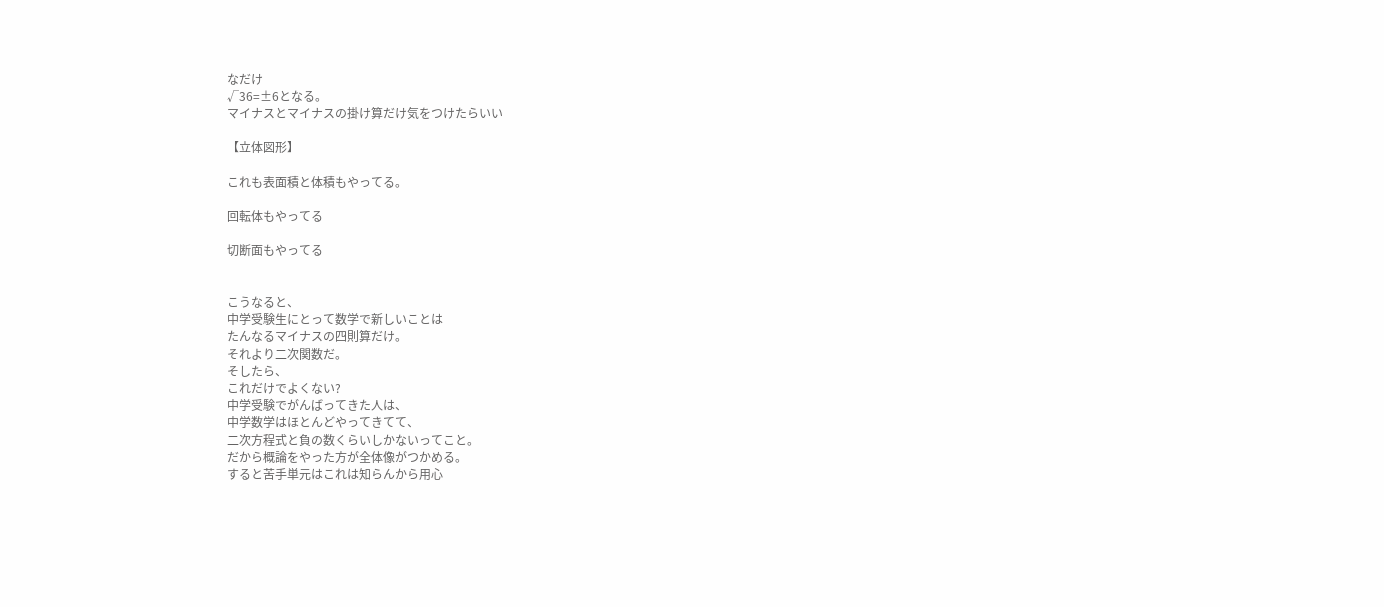なだけ
√36=±6となる。
マイナスとマイナスの掛け算だけ気をつけたらいい

【立体図形】

これも表面積と体積もやってる。

回転体もやってる

切断面もやってる


こうなると、
中学受験生にとって数学で新しいことは
たんなるマイナスの四則算だけ。
それより二次関数だ。
そしたら、
これだけでよくない?
中学受験でがんばってきた人は、
中学数学はほとんどやってきてて、
二次方程式と負の数くらいしかないってこと。
だから概論をやった方が全体像がつかめる。
すると苦手単元はこれは知らんから用心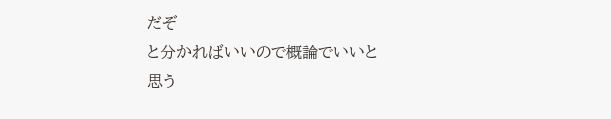だぞ
と分かればいいので概論でいいと思う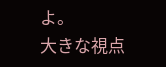よ。
大きな視点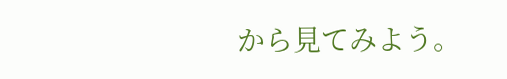から見てみよう。